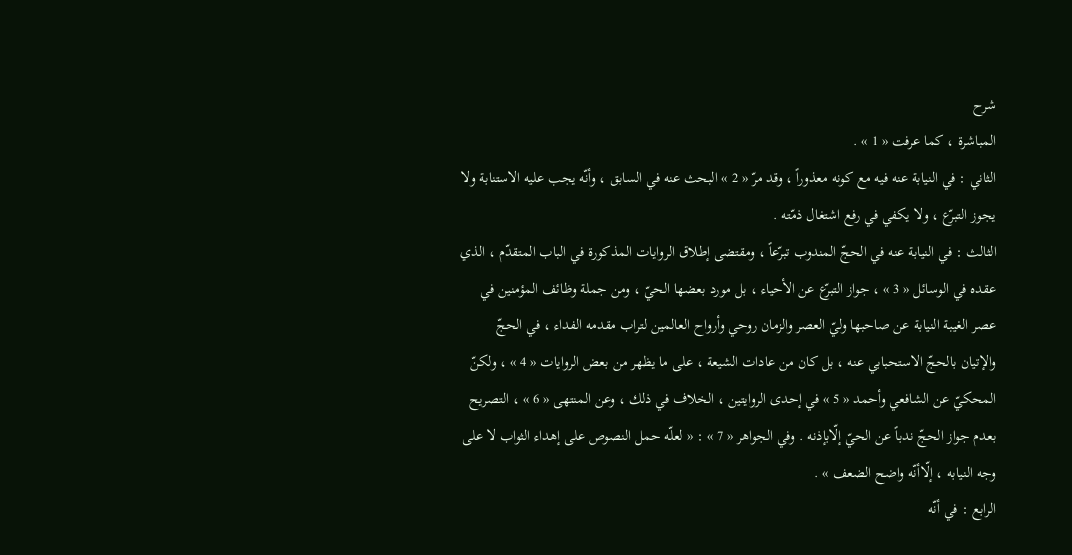شرح
المباشرة ، كما عرفت « 1 » .
الثاني : في النيابة عنه فيه مع كونه معذوراً ، وقد مرّ « 2 » البحث عنه في السابق ، وأنّه يجب عليه الاستنابة ولا يجوز التبرّع ، ولا يكفي في رفع اشتغال ذمّته .
الثالث : في النيابة عنه في الحجّ المندوب تبرّعاً ، ومقتضى إطلاق الروايات المذكورة في الباب المتقدّم ، الذي عقده في الوسائل « 3 » ، جواز التبرّع عن الأحياء ، بل مورد بعضها الحيّ ، ومن جملة وظائف المؤمنين في عصر الغيبة النيابة عن صاحبها وليّ العصر والزمان روحي وأرواح العالمين لتراب مقدمه الفداء ، في الحجّ والإتيان بالحجّ الاستحبابي عنه ، بل كان من عادات الشيعة ، على ما يظهر من بعض الروايات « 4 » ، ولكنّ المحكيّ عن الشافعي وأحمد « 5 » في إحدى الروايتين ، الخلاف في ذلك ، وعن المنتهى « 6 » ، التصريح بعدم جواز الحجّ ندباً عن الحيّ إلّابإذنه . وفي الجواهر « 7 » : « لعلّه حمل النصوص على إهداء الثواب لا على وجه النيابه ، إلّاأنّه واضح الضعف » .
الرابع : في أنّه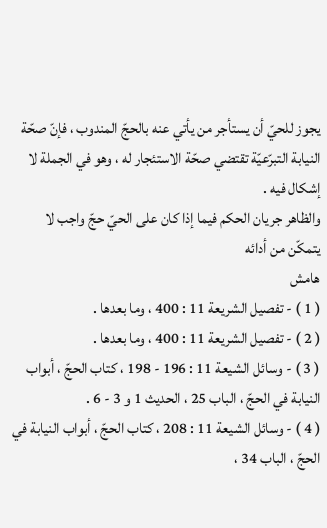يجوز للحيّ أن يستأجر من يأتي عنه بالحجّ المندوب ، فإنّ صحّة النيابة التبرّعيّة تقتضي صحّة الاستئجار له ، وهو في الجملة لا إشكال فيه .
والظاهر جريان الحكم فيما إذا كان على الحيّ حجّ واجب لا يتمكّن من أدائه
هامش
( 1 ) - تفصيل الشريعة 11 : 400 ، وما بعدها .
( 2 ) - تفصيل الشريعة 11 : 400 ، وما بعدها .
( 3 ) - وسائل الشيعة 11 : 196 - 198 ، كتاب الحجّ ، أبواب النيابة في الحجّ ، الباب 25 ، الحديث 1 و 3 - 6 .
( 4 ) - وسائل الشيعة 11 : 208 ، كتاب الحجّ ، أبواب النيابة في الحجّ ، الباب 34 ،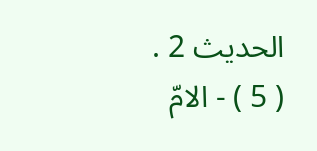الحديث 2 .
( 5 ) - الامّ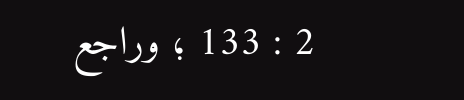2 : 133 ؛ وراجع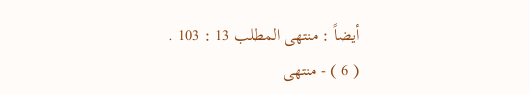أيضاً : منتهى المطلب 13 : 103 .
( 6 ) - منتهى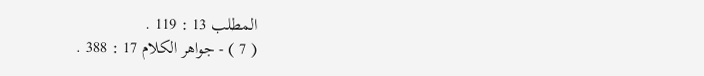المطلب 13 : 119 .
( 7 ) - جواهر الكلام 17 : 388 .